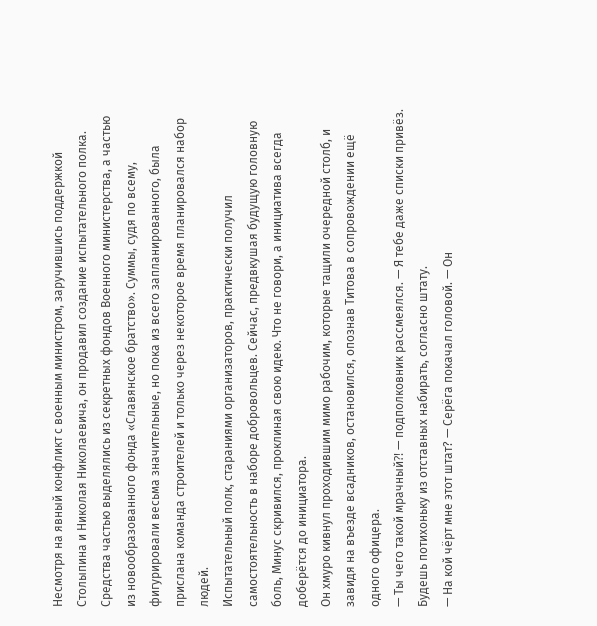Несмотря на явный конфликт с военным министром, заручившись поддержкой Столыпина и Николая Николаевича, он продавил создание испытательного полка. Средства частью выделялись из секретных фондов Военного министерства, а частью из новообразованного фонда «Славянское братство». Суммы, судя по всему, фигурировали весьма значительные, но пока из всего запланированного, была прислана команда строителей и только через некоторое время планировался набор людей.
Испытательный полк, стараниями организаторов, практически получил самостоятельность в наборе добровольцев. Сейчас, предвкушая будущую головную боль, Минус скривился, проклиная свою идею. Что не говори, а инициатива всегда доберётся до инициатора.
Он хмуро кивнул проходившим мимо рабочим, которые тащили очередной столб, и завидя на въезде всадников, остановился, опознав Титова в сопровождении ещё одного офицера.
— Ты чего такой мрачный⁈ — подполковник рассмеялся. — Я тебе даже списки привёз. Будешь потихоньку из отставных набирать, согласно штату.
— На кой чёрт мне этот штат? — Серёга покачал головой. — Он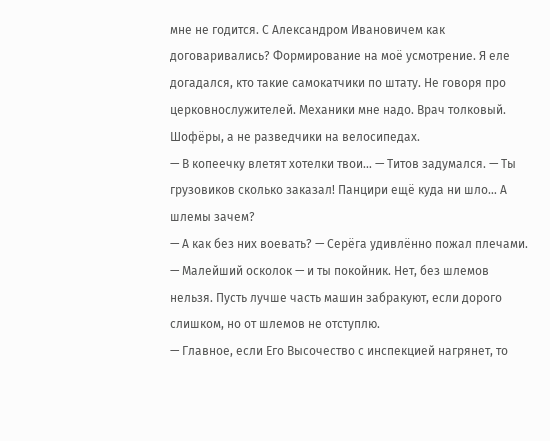мне не годится. С Александром Ивановичем как договаривались? Формирование на моё усмотрение. Я еле догадался, кто такие самокатчики по штату. Не говоря про церковнослужителей. Механики мне надо. Врач толковый. Шофёры, а не разведчики на велосипедах.
— В копеечку влетят хотелки твои… — Титов задумался. — Ты грузовиков сколько заказал! Панцири ещё куда ни шло… А шлемы зачем?
— А как без них воевать? — Серёга удивлённо пожал плечами. — Малейший осколок — и ты покойник. Нет, без шлемов нельзя. Пусть лучше часть машин забракуют, если дорого слишком, но от шлемов не отступлю.
— Главное, если Его Высочество с инспекцией нагрянет, то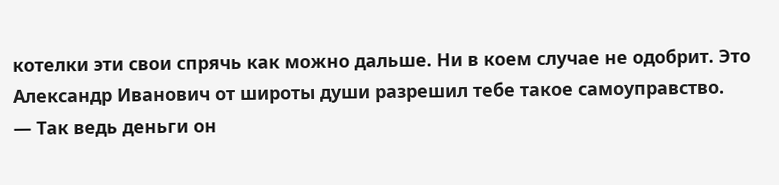котелки эти свои спрячь как можно дальше. Ни в коем случае не одобрит. Это Александр Иванович от широты души разрешил тебе такое самоуправство.
— Так ведь деньги он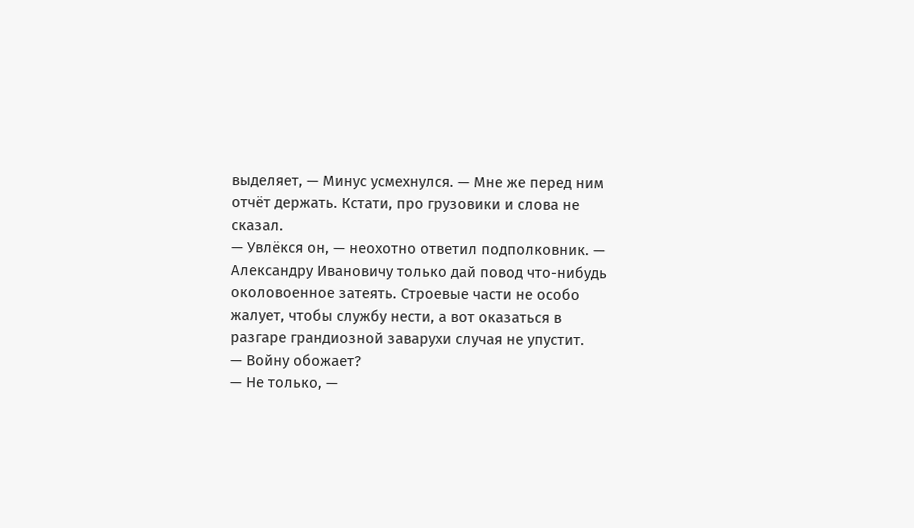выделяет, — Минус усмехнулся. — Мне же перед ним отчёт держать. Кстати, про грузовики и слова не сказал.
— Увлёкся он, — неохотно ответил подполковник. — Александру Ивановичу только дай повод что-нибудь околовоенное затеять. Строевые части не особо жалует, чтобы службу нести, а вот оказаться в разгаре грандиозной заварухи случая не упустит.
— Войну обожает?
— Не только, —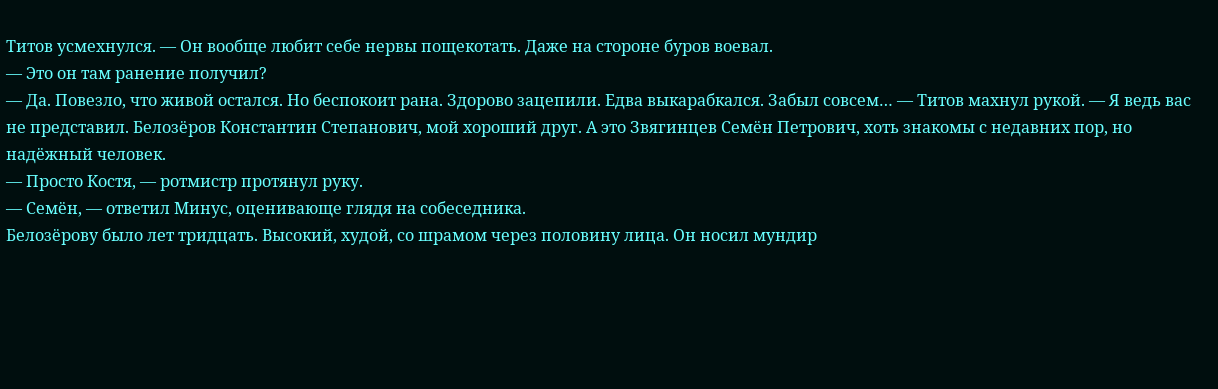Титов усмехнулся. — Он вообще любит себе нервы пощекотать. Даже на стороне буров воевал.
— Это он там ранение получил?
— Да. Повезло, что живой остался. Но беспокоит рана. Здорово зацепили. Едва выкарабкался. Забыл совсем… — Титов махнул рукой. — Я ведь вас не представил. Белозёров Константин Степанович, мой хороший друг. А это Звягинцев Семён Петрович, хоть знакомы с недавних пор, но надёжный человек.
— Просто Костя, — ротмистр протянул руку.
— Семён, — ответил Минус, оценивающе глядя на собеседника.
Белозёрову было лет тридцать. Высокий, худой, со шрамом через половину лица. Он носил мундир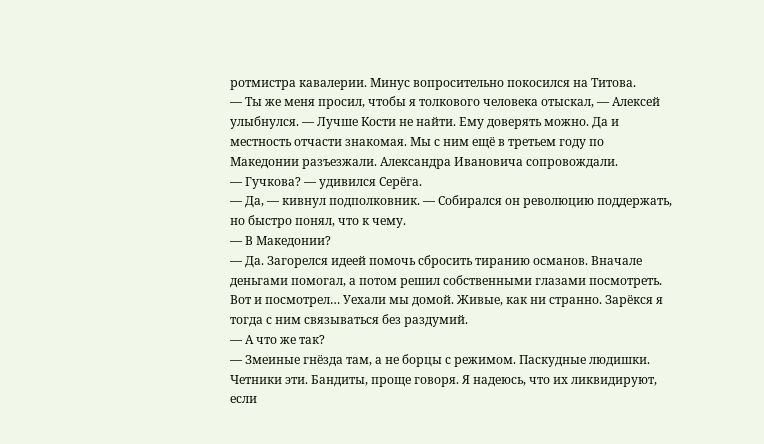ротмистра кавалерии. Минус вопросительно покосился на Титова.
— Ты же меня просил, чтобы я толкового человека отыскал, — Алексей улыбнулся. — Лучше Кости не найти. Ему доверять можно. Да и местность отчасти знакомая. Мы с ним ещё в третьем году по Македонии разъезжали. Александра Ивановича сопровождали.
— Гучкова? — удивился Серёга.
— Да, — кивнул подполковник. — Собирался он революцию поддержать, но быстро понял, что к чему.
— В Македонии?
— Да. Загорелся идеей помочь сбросить тиранию османов. Вначале деньгами помогал, а потом решил собственными глазами посмотреть. Вот и посмотрел… Уехали мы домой. Живые, как ни странно. Зарёкся я тогда с ним связываться без раздумий.
— А что же так?
— Змеиные гнёзда там, а не борцы с режимом. Паскудные людишки. Четники эти. Бандиты, проще говоря. Я надеюсь, что их ликвидируют, если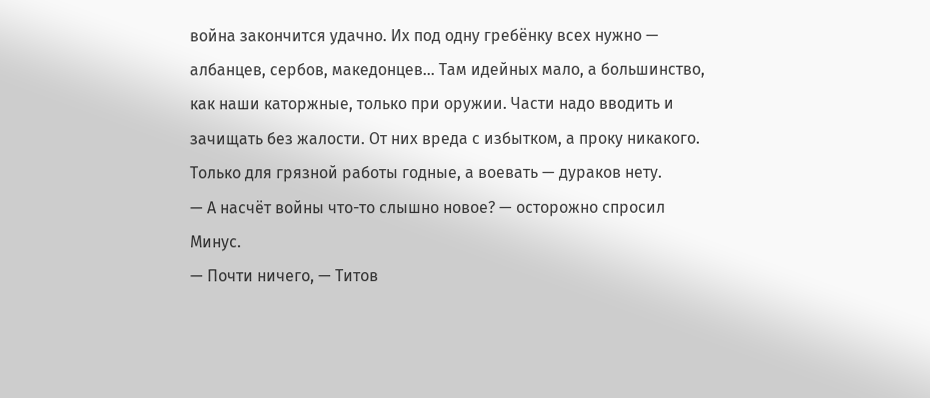война закончится удачно. Их под одну гребёнку всех нужно — албанцев, сербов, македонцев… Там идейных мало, а большинство, как наши каторжные, только при оружии. Части надо вводить и зачищать без жалости. От них вреда с избытком, а проку никакого. Только для грязной работы годные, а воевать — дураков нету.
— А насчёт войны что-то слышно новое? — осторожно спросил Минус.
— Почти ничего, — Титов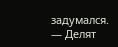задумался. — Делят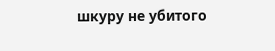шкуру не убитого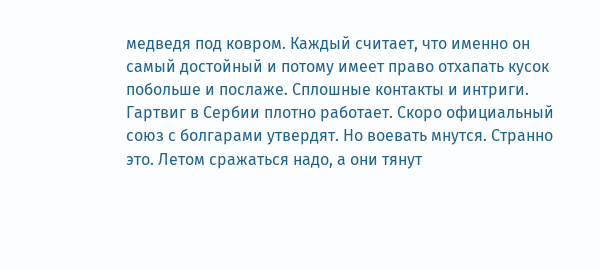медведя под ковром. Каждый считает, что именно он самый достойный и потому имеет право отхапать кусок побольше и послаже. Сплошные контакты и интриги. Гартвиг в Сербии плотно работает. Скоро официальный союз с болгарами утвердят. Но воевать мнутся. Странно это. Летом сражаться надо, а они тянут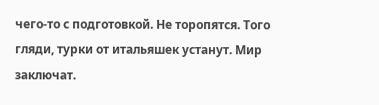чего-то с подготовкой. Не торопятся. Того гляди, турки от итальяшек устанут. Мир заключат.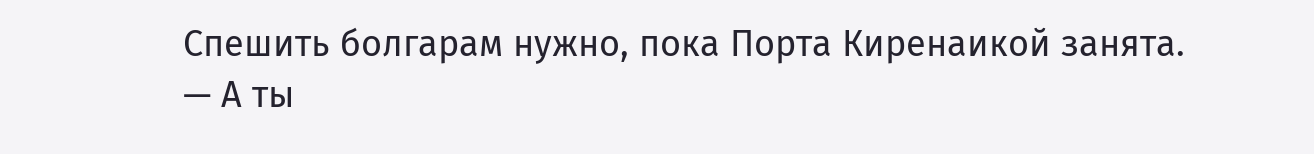Спешить болгарам нужно, пока Порта Киренаикой занята.
— А ты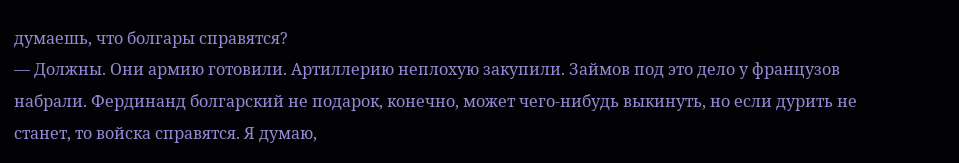думаешь, что болгары справятся?
— Должны. Они армию готовили. Артиллерию неплохую закупили. Займов под это дело у французов набрали. Фердинанд болгарский не подарок, конечно, может чего-нибудь выкинуть, но если дурить не станет, то войска справятся. Я думаю,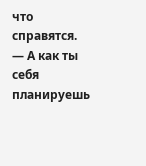что справятся.
— А как ты себя планируешь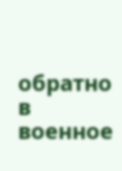обратно в военное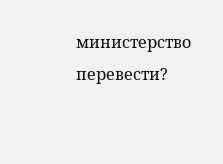министерство перевести?